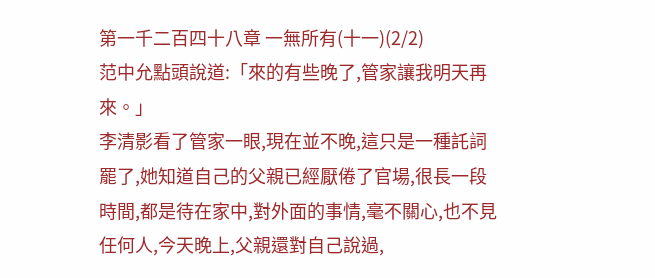第一千二百四十八章 一無所有(十一)(2/2)
范中允點頭說道:「來的有些晚了,管家讓我明天再來。」
李清影看了管家一眼,現在並不晚,這只是一種託詞罷了,她知道自己的父親已經厭倦了官場,很長一段時間,都是待在家中,對外面的事情,毫不關心,也不見任何人,今天晚上,父親還對自己說過,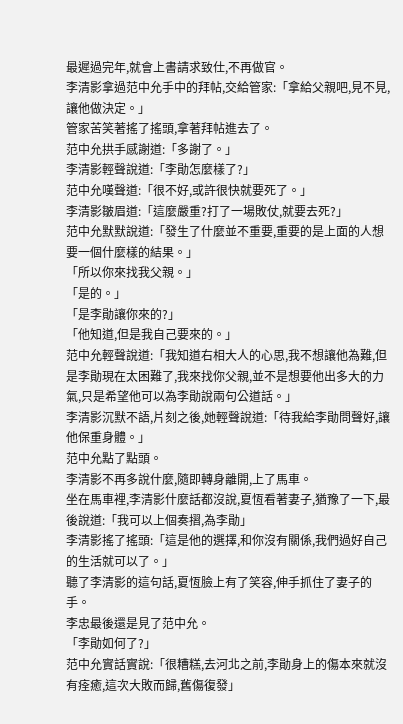最遲過完年,就會上書請求致仕,不再做官。
李清影拿過范中允手中的拜帖,交給管家:「拿給父親吧,見不見,讓他做決定。」
管家苦笑著搖了搖頭,拿著拜帖進去了。
范中允拱手感謝道:「多謝了。」
李清影輕聲說道:「李勛怎麼樣了?」
范中允嘆聲道:「很不好,或許很快就要死了。」
李清影皺眉道:「這麼嚴重?打了一場敗仗,就要去死?」
范中允默默說道:「發生了什麼並不重要,重要的是上面的人想要一個什麼樣的結果。」
「所以你來找我父親。」
「是的。」
「是李勛讓你來的?」
「他知道,但是我自己要來的。」
范中允輕聲說道:「我知道右相大人的心思,我不想讓他為難,但是李勛現在太困難了,我來找你父親,並不是想要他出多大的力氣,只是希望他可以為李勛說兩句公道話。」
李清影沉默不語,片刻之後,她輕聲說道:「待我給李勛問聲好,讓他保重身體。」
范中允點了點頭。
李清影不再多說什麼,隨即轉身離開,上了馬車。
坐在馬車裡,李清影什麼話都沒說,夏恆看著妻子,猶豫了一下,最後說道:「我可以上個奏摺,為李勛」
李清影搖了搖頭:「這是他的選擇,和你沒有關係,我們過好自己的生活就可以了。」
聽了李清影的這句話,夏恆臉上有了笑容,伸手抓住了妻子的手。
李忠最後還是見了范中允。
「李勛如何了?」
范中允實話實說:「很糟糕,去河北之前,李勛身上的傷本來就沒有痊癒,這次大敗而歸,舊傷復發」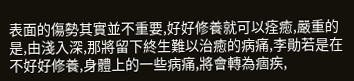表面的傷勢其實並不重要,好好修養就可以痊癒,嚴重的是,由淺入深,那將留下終生難以治癒的病痛,李勛若是在不好好修養,身體上的一些病痛,將會轉為痼疾,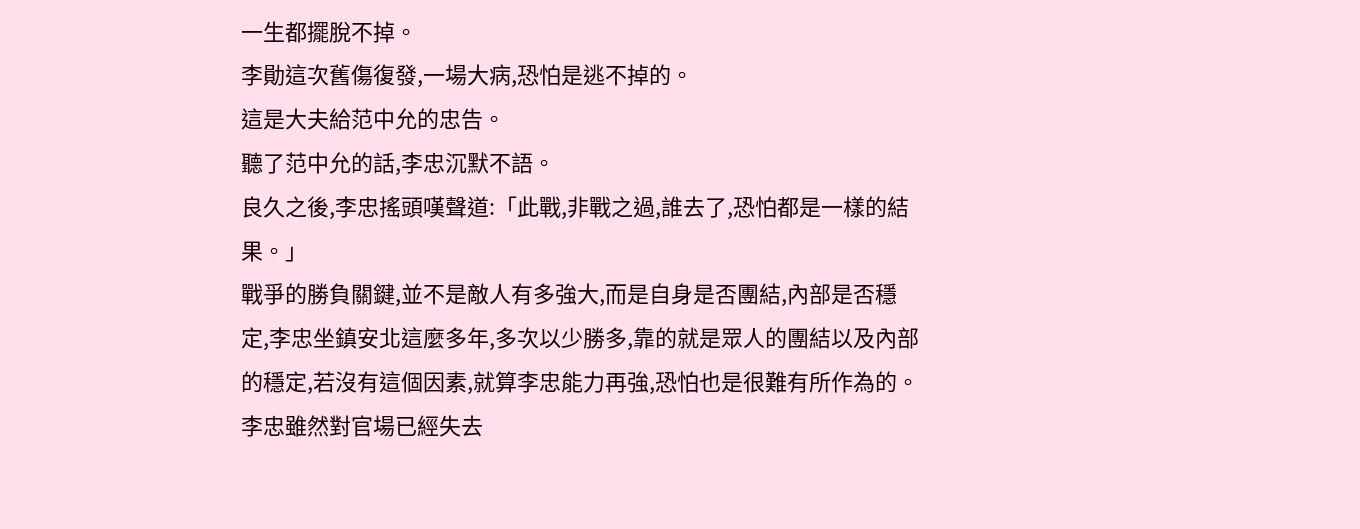一生都擺脫不掉。
李勛這次舊傷復發,一場大病,恐怕是逃不掉的。
這是大夫給范中允的忠告。
聽了范中允的話,李忠沉默不語。
良久之後,李忠搖頭嘆聲道:「此戰,非戰之過,誰去了,恐怕都是一樣的結果。」
戰爭的勝負關鍵,並不是敵人有多強大,而是自身是否團結,內部是否穩定,李忠坐鎮安北這麼多年,多次以少勝多,靠的就是眾人的團結以及內部的穩定,若沒有這個因素,就算李忠能力再強,恐怕也是很難有所作為的。
李忠雖然對官場已經失去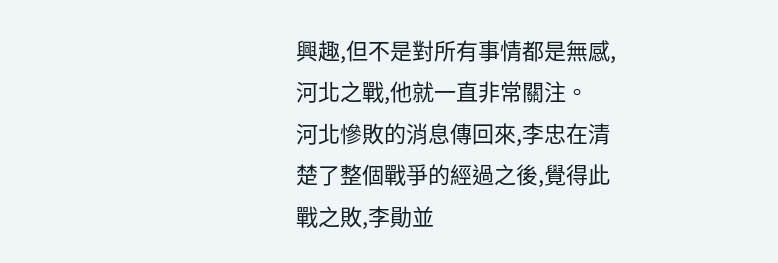興趣,但不是對所有事情都是無感,河北之戰,他就一直非常關注。
河北慘敗的消息傳回來,李忠在清楚了整個戰爭的經過之後,覺得此戰之敗,李勛並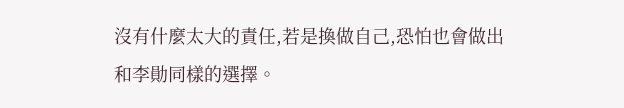沒有什麼太大的責任,若是換做自己,恐怕也會做出和李勛同樣的選擇。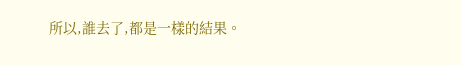所以,誰去了,都是一樣的結果。